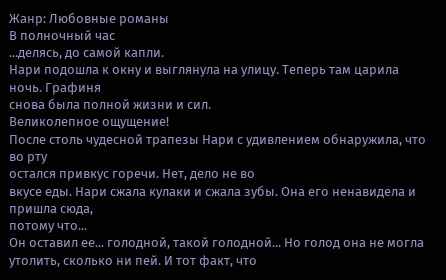Жанр: Любовные романы
В полночный час
...делясь, до самой капли.
Нари подошла к окну и выглянула на улицу. Теперь там царила ночь. Графиня
снова была полной жизни и сил.
Великолепное ощущение!
После столь чудесной трапезы Нари с удивлением обнаружила, что во рту
остался привкус горечи. Нет, дело не во
вкусе еды. Нари сжала кулаки и сжала зубы. Она его ненавидела и пришла сюда,
потому что...
Он оставил ее... голодной, такой голодной... Но голод она не могла
утолить, сколько ни пей. И тот факт, что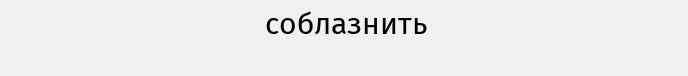соблазнить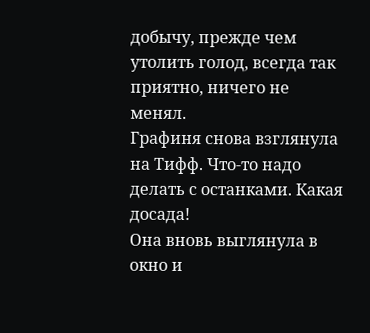добычу, прежде чем утолить голод, всегда так приятно, ничего не
менял.
Графиня снова взглянула на Тифф. Что-то надо делать с останками. Какая
досада!
Она вновь выглянула в окно и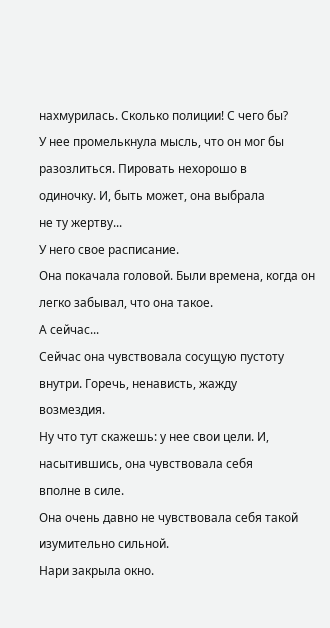нахмурилась. Сколько полиции! С чего бы?
У нее промелькнула мысль, что он мог бы разозлиться. Пировать нехорошо в
одиночку. И, быть может, она выбрала
не ту жертву...
У него свое расписание.
Она покачала головой. Были времена, когда он легко забывал, что она такое.
А сейчас...
Сейчас она чувствовала сосущую пустоту внутри. Горечь, ненависть, жажду
возмездия.
Ну что тут скажешь: у нее свои цели. И, насытившись, она чувствовала себя
вполне в силе.
Она очень давно не чувствовала себя такой изумительно сильной.
Нари закрыла окно.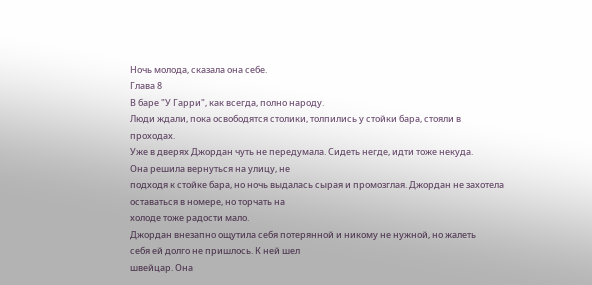Ночь молода, сказала она себе.
Глава 8
В баре "У Гарри", как всегда, полно народу.
Люди ждали, пока освободятся столики, толпились у стойки бара, стояли в
проходах.
Уже в дверях Джордан чуть не передумала. Сидеть негде, идти тоже некуда.
Она решила вернуться на улицу, не
подходя к стойке бара, но ночь выдалась сырая и промозглая. Джордан не захотела
оставаться в номере, но торчать на
холоде тоже радости мало.
Джордан внезапно ощутила себя потерянной и никому не нужной, но жалеть
себя ей долго не пришлось. К ней шел
швейцар. Она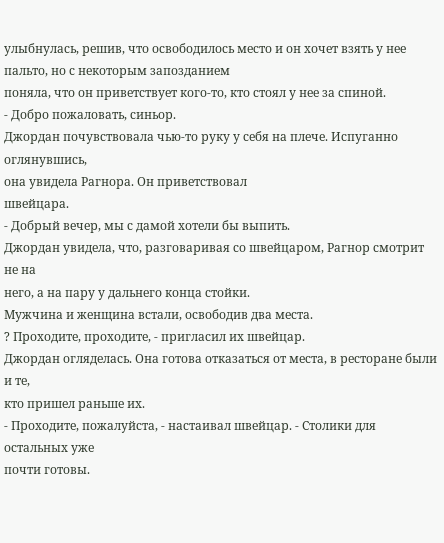улыбнулась, решив, что освободилось место и он хочет взять у нее
пальто, но с некоторым запозданием
поняла, что он приветствует кого-то, кто стоял у нее за спиной.
- Добро пожаловать, синьор.
Джордан почувствовала чью-то руку у себя на плече. Испуганно оглянувшись,
она увидела Рагнора. Он приветствовал
швейцара.
- Добрый вечер, мы с дамой хотели бы выпить.
Джордан увидела, что, разговаривая со швейцаром, Рагнор смотрит не на
него, а на пару у дальнего конца стойки.
Мужчина и женщина встали, освободив два места.
? Проходите, проходите, - пригласил их швейцар.
Джордан огляделась. Она готова отказаться от места, в ресторане были и те,
кто пришел раньше их.
- Проходите, пожалуйста, - настаивал швейцар. - Столики для остальных уже
почти готовы.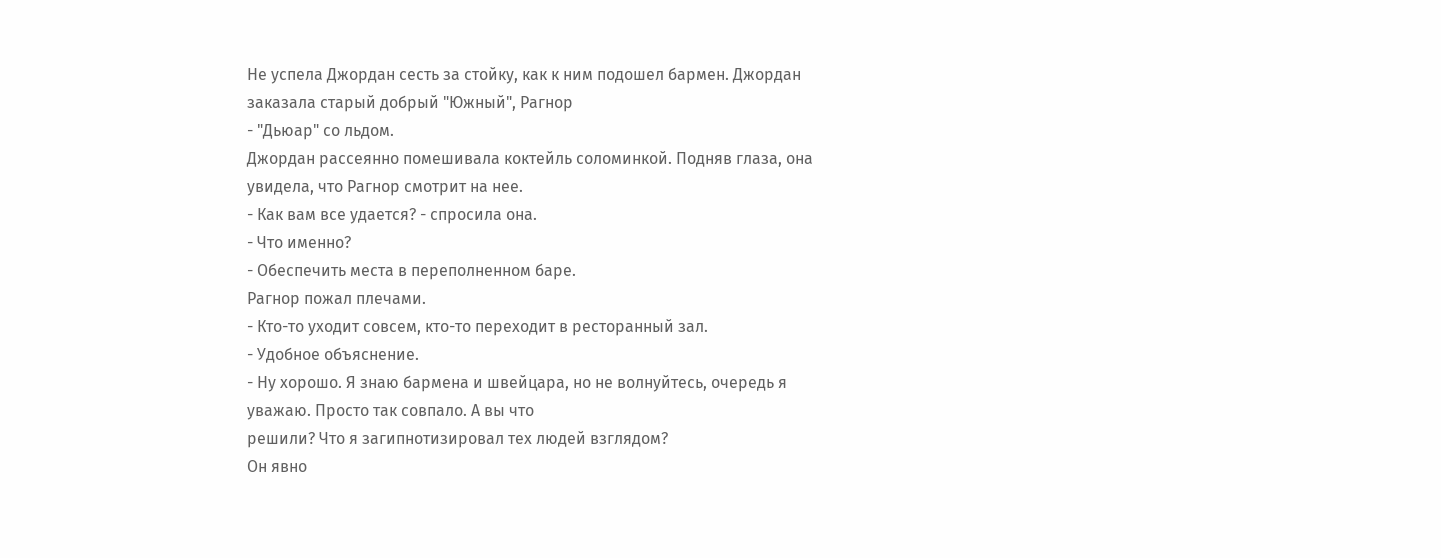Не успела Джордан сесть за стойку, как к ним подошел бармен. Джордан
заказала старый добрый "Южный", Рагнор
- "Дьюар" со льдом.
Джордан рассеянно помешивала коктейль соломинкой. Подняв глаза, она
увидела, что Рагнор смотрит на нее.
- Как вам все удается? - спросила она.
- Что именно?
- Обеспечить места в переполненном баре.
Рагнор пожал плечами.
- Кто-то уходит совсем, кто-то переходит в ресторанный зал.
- Удобное объяснение.
- Ну хорошо. Я знаю бармена и швейцара, но не волнуйтесь, очередь я
уважаю. Просто так совпало. А вы что
решили? Что я загипнотизировал тех людей взглядом?
Он явно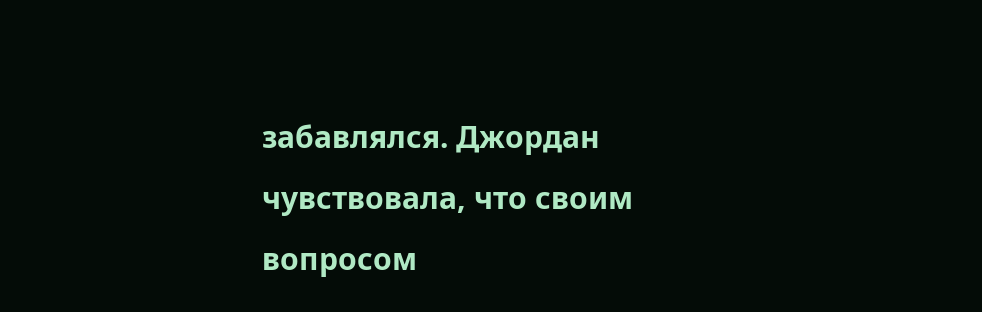забавлялся. Джордан чувствовала, что своим вопросом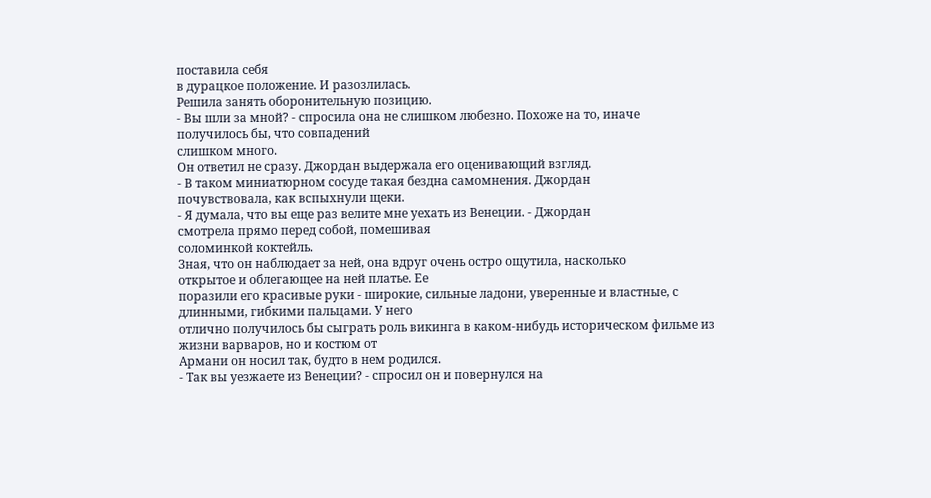поставила себя
в дурацкое положение. И разозлилась.
Решила занять оборонительную позицию.
- Вы шли за мной? - спросила она не слишком любезно. Похоже на то, иначе
получилось бы, что совпадений
слишком много.
Он ответил не сразу. Джордан выдержала его оценивающий взгляд.
- В таком миниатюрном сосуде такая бездна самомнения. Джордан
почувствовала, как вспыхнули щеки.
- Я думала, что вы еще раз велите мне уехать из Венеции. - Джордан
смотрела прямо перед собой, помешивая
соломинкой коктейль.
Зная, что он наблюдает за ней, она вдруг очень остро ощутила, насколько
открытое и облегающее на ней платье. Ее
поразили его красивые руки - широкие, сильные ладони, уверенные и властные, с
длинными, гибкими пальцами. У него
отлично получилось бы сыграть роль викинга в каком-нибудь историческом фильме из
жизни варваров, но и костюм от
Армани он носил так, будто в нем родился.
- Так вы уезжаете из Венеции? - спросил он и повернулся на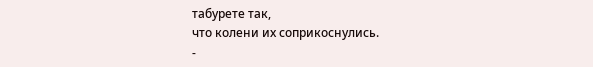табурете так,
что колени их соприкоснулись.
-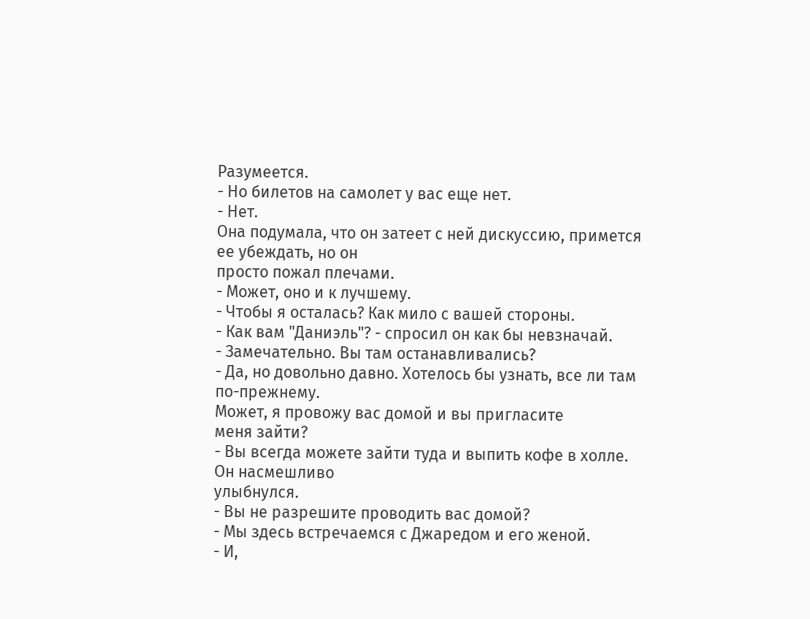Разумеется.
- Но билетов на самолет у вас еще нет.
- Нет.
Она подумала, что он затеет с ней дискуссию, примется ее убеждать, но он
просто пожал плечами.
- Может, оно и к лучшему.
- Чтобы я осталась? Как мило с вашей стороны.
- Как вам "Даниэль"? - спросил он как бы невзначай.
- Замечательно. Вы там останавливались?
- Да, но довольно давно. Хотелось бы узнать, все ли там по-прежнему.
Может, я провожу вас домой и вы пригласите
меня зайти?
- Вы всегда можете зайти туда и выпить кофе в холле. Он насмешливо
улыбнулся.
- Вы не разрешите проводить вас домой?
- Мы здесь встречаемся с Джаредом и его женой.
- И,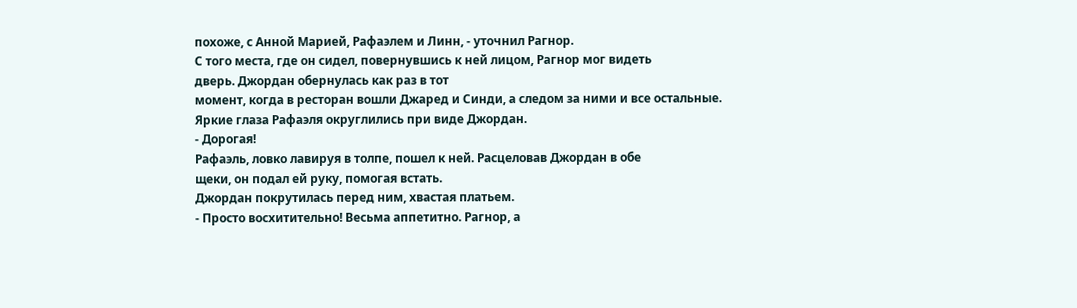похоже, с Анной Марией, Рафаэлем и Линн, - уточнил Рагнор.
С того места, где он сидел, повернувшись к ней лицом, Рагнор мог видеть
дверь. Джордан обернулась как раз в тот
момент, когда в ресторан вошли Джаред и Синди, а следом за ними и все остальные.
Яркие глаза Рафаэля округлились при виде Джордан.
- Дорогая!
Рафаэль, ловко лавируя в толпе, пошел к ней. Расцеловав Джордан в обе
щеки, он подал ей руку, помогая встать.
Джордан покрутилась перед ним, хвастая платьем.
- Просто восхитительно! Весьма аппетитно. Рагнор, а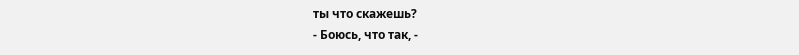ты что скажешь?
- Боюсь, что так, -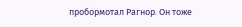пробормотал Рагнор. Он тоже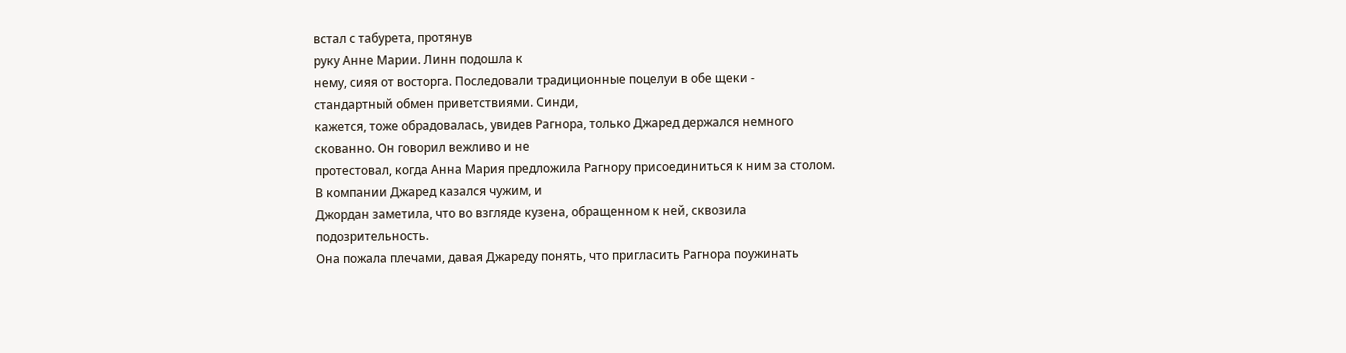встал с табурета, протянув
руку Анне Марии. Линн подошла к
нему, сияя от восторга. Последовали традиционные поцелуи в обе щеки -
стандартный обмен приветствиями. Синди,
кажется, тоже обрадовалась, увидев Рагнора, только Джаред держался немного
скованно. Он говорил вежливо и не
протестовал, когда Анна Мария предложила Рагнору присоединиться к ним за столом.
В компании Джаред казался чужим, и
Джордан заметила, что во взгляде кузена, обращенном к ней, сквозила
подозрительность.
Она пожала плечами, давая Джареду понять, что пригласить Рагнора поужинать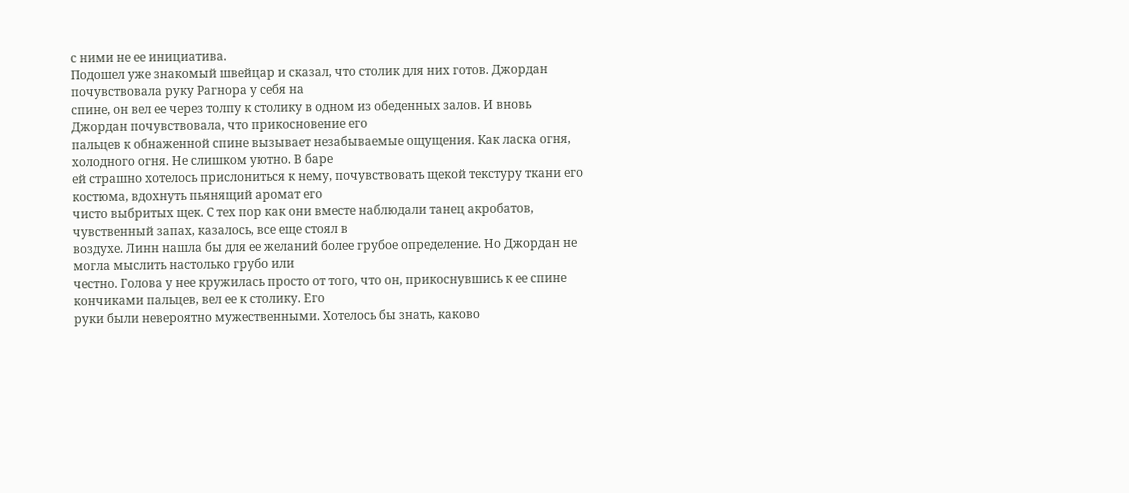с ними не ее инициатива.
Подошел уже знакомый швейцар и сказал, что столик для них готов. Джордан
почувствовала руку Рагнора у себя на
спине, он вел ее через толпу к столику в одном из обеденных залов. И вновь
Джордан почувствовала, что прикосновение его
пальцев к обнаженной спине вызывает незабываемые ощущения. Как ласка огня,
холодного огня. Не слишком уютно. В баре
ей страшно хотелось прислониться к нему, почувствовать щекой текстуру ткани его
костюма, вдохнуть пьянящий аромат его
чисто выбритых щек. С тех пор как они вместе наблюдали танец акробатов,
чувственный запах, казалось, все еще стоял в
воздухе. Линн нашла бы для ее желаний более грубое определение. Но Джордан не
могла мыслить настолько грубо или
честно. Голова у нее кружилась просто от того, что он, прикоснувшись к ее спине
кончиками пальцев, вел ее к столику. Его
руки были невероятно мужественными. Хотелось бы знать, каково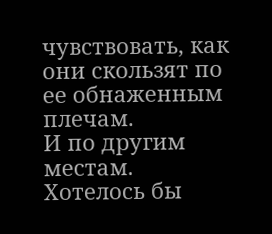чувствовать, как
они скользят по ее обнаженным плечам.
И по другим местам.
Хотелось бы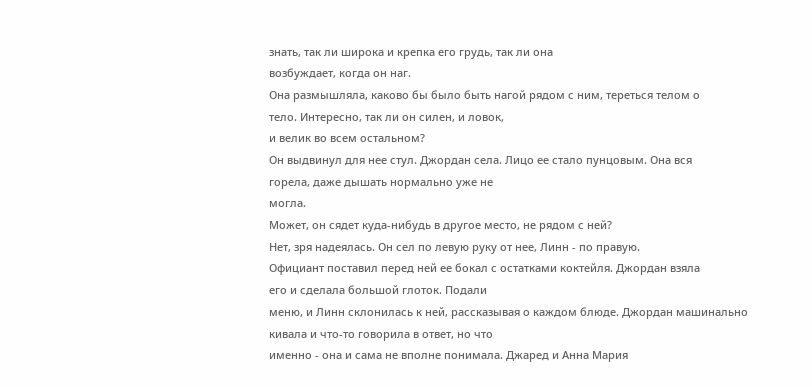знать, так ли широка и крепка его грудь, так ли она
возбуждает, когда он наг.
Она размышляла, каково бы было быть нагой рядом с ним, тереться телом о
тело. Интересно, так ли он силен, и ловок,
и велик во всем остальном?
Он выдвинул для нее стул. Джордан села. Лицо ее стало пунцовым. Она вся
горела, даже дышать нормально уже не
могла.
Может, он сядет куда-нибудь в другое место, не рядом с ней?
Нет, зря надеялась. Он сел по левую руку от нее, Линн - по правую.
Официант поставил перед ней ее бокал с остатками коктейля. Джордан взяла
его и сделала большой глоток. Подали
меню, и Линн склонилась к ней, рассказывая о каждом блюде. Джордан машинально
кивала и что-то говорила в ответ, но что
именно - она и сама не вполне понимала. Джаред и Анна Мария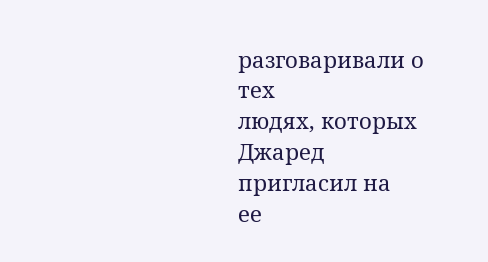разговаривали о тех
людях, которых Джаред пригласил на
ее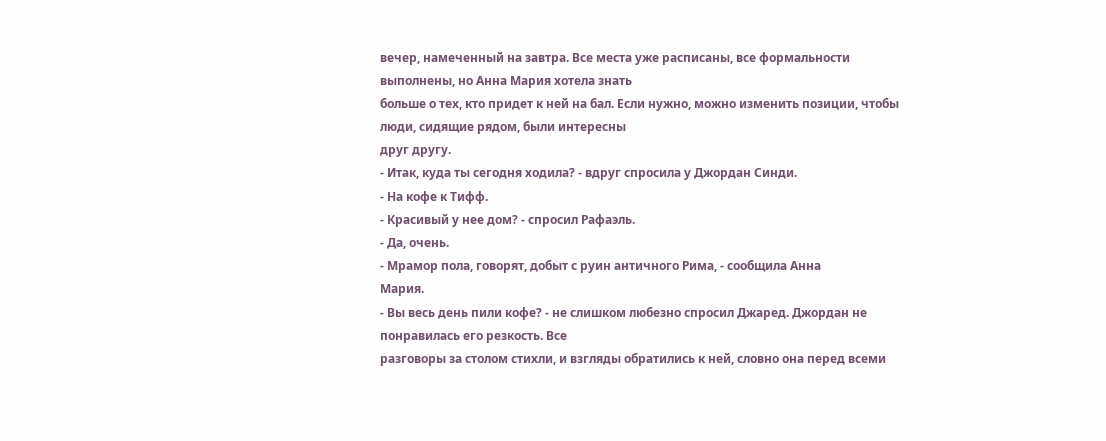вечер, намеченный на завтра. Все места уже расписаны, все формальности
выполнены, но Анна Мария хотела знать
больше о тех, кто придет к ней на бал. Если нужно, можно изменить позиции, чтобы
люди, сидящие рядом, были интересны
друг другу.
- Итак, куда ты сегодня ходила? - вдруг спросила у Джордан Синди.
- На кофе к Тифф.
- Красивый у нее дом? - спросил Рафаэль.
- Да, очень.
- Мрамор пола, говорят, добыт с руин античного Рима, - сообщила Анна
Мария.
- Вы весь день пили кофе? - не слишком любезно спросил Джаред. Джордан не
понравилась его резкость. Все
разговоры за столом стихли, и взгляды обратились к ней, словно она перед всеми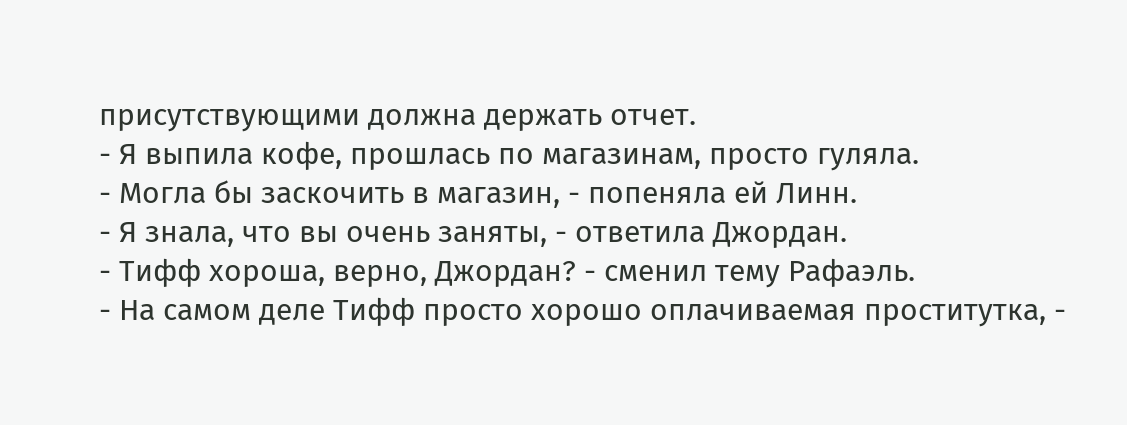присутствующими должна держать отчет.
- Я выпила кофе, прошлась по магазинам, просто гуляла.
- Могла бы заскочить в магазин, - попеняла ей Линн.
- Я знала, что вы очень заняты, - ответила Джордан.
- Тифф хороша, верно, Джордан? - сменил тему Рафаэль.
- На самом деле Тифф просто хорошо оплачиваемая проститутка, -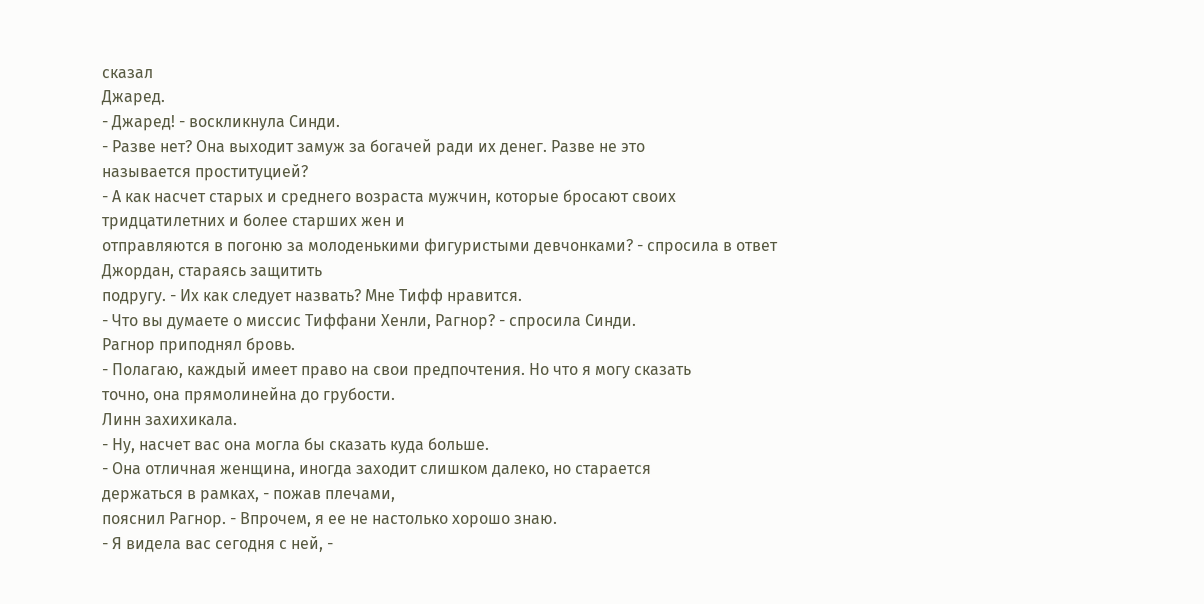сказал
Джаред.
- Джаред! - воскликнула Синди.
- Разве нет? Она выходит замуж за богачей ради их денег. Разве не это
называется проституцией?
- А как насчет старых и среднего возраста мужчин, которые бросают своих
тридцатилетних и более старших жен и
отправляются в погоню за молоденькими фигуристыми девчонками? - спросила в ответ
Джордан, стараясь защитить
подругу. - Их как следует назвать? Мне Тифф нравится.
- Что вы думаете о миссис Тиффани Хенли, Рагнор? - спросила Синди.
Рагнор приподнял бровь.
- Полагаю, каждый имеет право на свои предпочтения. Но что я могу сказать
точно, она прямолинейна до грубости.
Линн захихикала.
- Ну, насчет вас она могла бы сказать куда больше.
- Она отличная женщина, иногда заходит слишком далеко, но старается
держаться в рамках, - пожав плечами,
пояснил Рагнор. - Впрочем, я ее не настолько хорошо знаю.
- Я видела вас сегодня с ней, -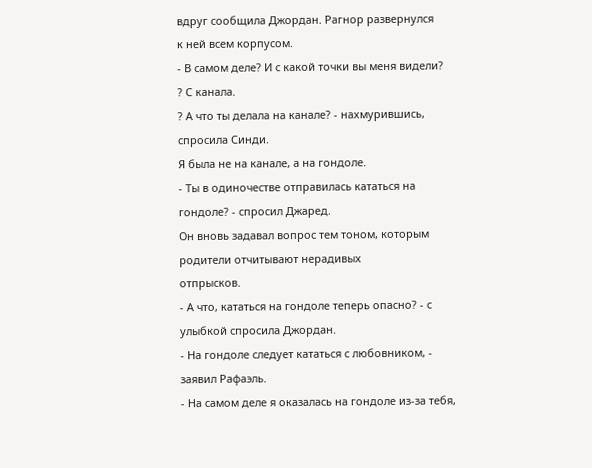вдруг сообщила Джордан. Рагнор развернулся
к ней всем корпусом.
- В самом деле? И с какой точки вы меня видели?
? С канала.
? А что ты делала на канале? - нахмурившись, спросила Синди.
Я была не на канале, а на гондоле.
- Ты в одиночестве отправилась кататься на гондоле? - спросил Джаред.
Он вновь задавал вопрос тем тоном, которым родители отчитывают нерадивых
отпрысков.
- А что, кататься на гондоле теперь опасно? - с улыбкой спросила Джордан.
- На гондоле следует кататься с любовником, - заявил Рафаэль.
- На самом деле я оказалась на гондоле из-за тебя,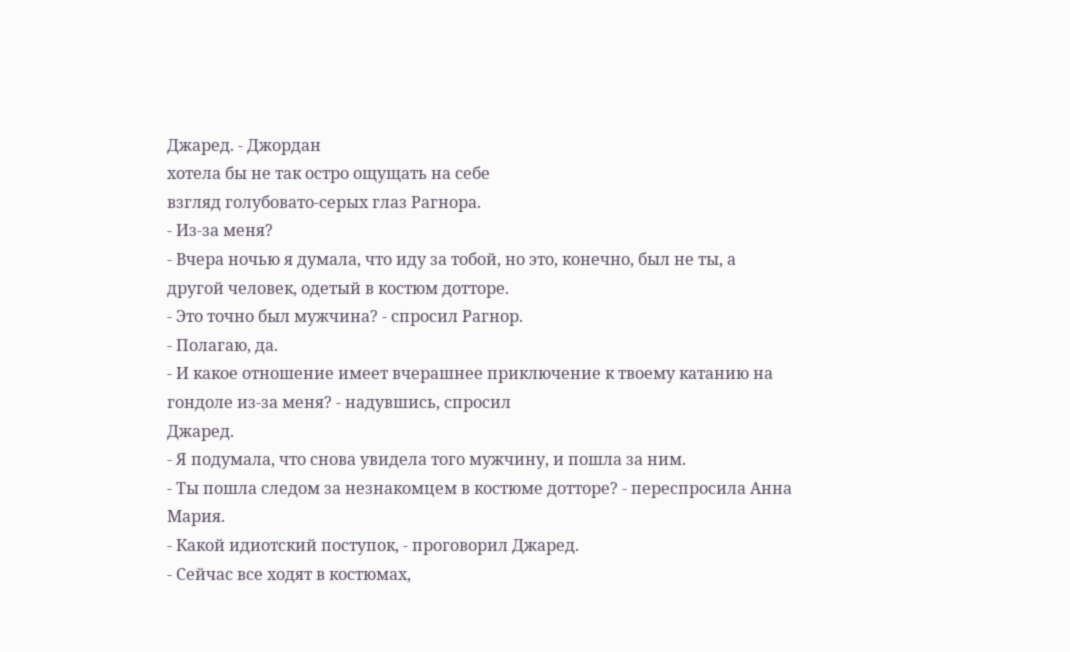Джаред. - Джордан
хотела бы не так остро ощущать на себе
взгляд голубовато-серых глаз Рагнора.
- Из-за меня?
- Вчера ночью я думала, что иду за тобой, но это, конечно, был не ты, а
другой человек, одетый в костюм дотторе.
- Это точно был мужчина? - спросил Рагнор.
- Полагаю, да.
- И какое отношение имеет вчерашнее приключение к твоему катанию на
гондоле из-за меня? - надувшись, спросил
Джаред.
- Я подумала, что снова увидела того мужчину, и пошла за ним.
- Ты пошла следом за незнакомцем в костюме дотторе? - переспросила Анна
Мария.
- Какой идиотский поступок, - проговорил Джаред.
- Сейчас все ходят в костюмах,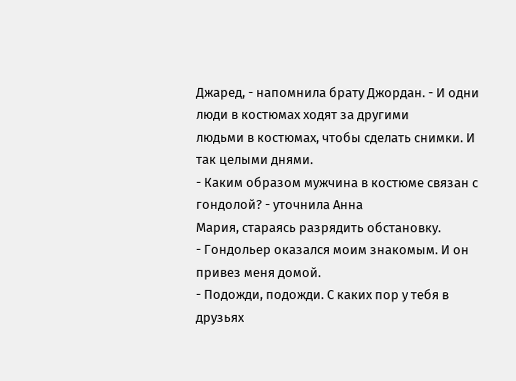Джаред, - напомнила брату Джордан. - И одни
люди в костюмах ходят за другими
людьми в костюмах, чтобы сделать снимки. И так целыми днями.
- Каким образом мужчина в костюме связан с гондолой? - уточнила Анна
Мария, стараясь разрядить обстановку.
- Гондольер оказался моим знакомым. И он привез меня домой.
- Подожди, подожди. С каких пор у тебя в друзьях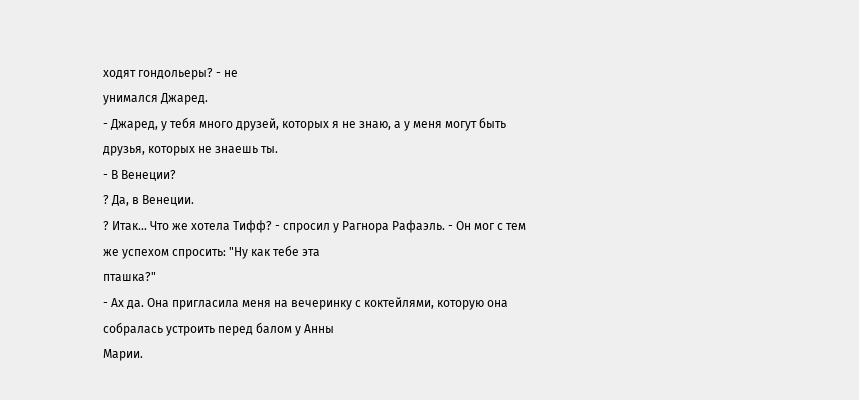ходят гондольеры? - не
унимался Джаред.
- Джаред, у тебя много друзей, которых я не знаю, а у меня могут быть
друзья, которых не знаешь ты.
- В Венеции?
? Да, в Венеции.
? Итак... Что же хотела Тифф? - спросил у Рагнора Рафаэль. - Он мог с тем
же успехом спросить: "Ну как тебе эта
пташка?"
- Ах да. Она пригласила меня на вечеринку с коктейлями, которую она
собралась устроить перед балом у Анны
Марии.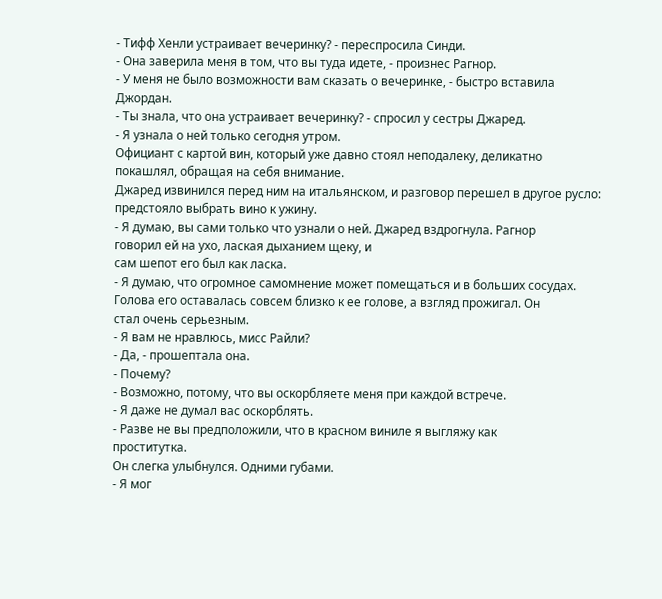- Тифф Хенли устраивает вечеринку? - переспросила Синди.
- Она заверила меня в том, что вы туда идете, - произнес Рагнор.
- У меня не было возможности вам сказать о вечеринке, - быстро вставила
Джордан.
- Ты знала, что она устраивает вечеринку? - спросил у сестры Джаред.
- Я узнала о ней только сегодня утром.
Официант с картой вин, который уже давно стоял неподалеку, деликатно
покашлял, обращая на себя внимание.
Джаред извинился перед ним на итальянском, и разговор перешел в другое русло:
предстояло выбрать вино к ужину.
- Я думаю, вы сами только что узнали о ней. Джаред вздрогнула. Рагнор
говорил ей на ухо, лаская дыханием щеку, и
сам шепот его был как ласка.
- Я думаю, что огромное самомнение может помещаться и в больших сосудах.
Голова его оставалась совсем близко к ее голове, а взгляд прожигал. Он
стал очень серьезным.
- Я вам не нравлюсь, мисс Райли?
- Да, - прошептала она.
- Почему?
- Возможно, потому, что вы оскорбляете меня при каждой встрече.
- Я даже не думал вас оскорблять.
- Разве не вы предположили, что в красном виниле я выгляжу как
проститутка.
Он слегка улыбнулся. Одними губами.
- Я мог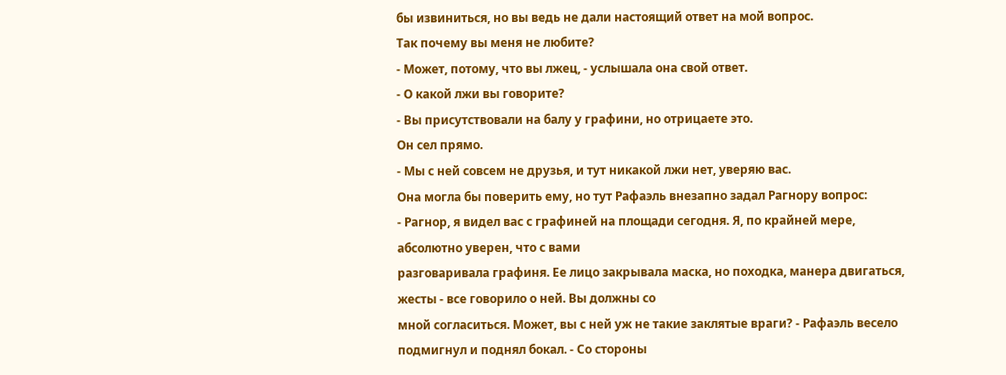бы извиниться, но вы ведь не дали настоящий ответ на мой вопрос.
Так почему вы меня не любите?
- Может, потому, что вы лжец, - услышала она свой ответ.
- О какой лжи вы говорите?
- Вы присутствовали на балу у графини, но отрицаете это.
Он сел прямо.
- Мы с ней совсем не друзья, и тут никакой лжи нет, уверяю вас.
Она могла бы поверить ему, но тут Рафаэль внезапно задал Рагнору вопрос:
- Рагнор, я видел вас с графиней на площади сегодня. Я, по крайней мере,
абсолютно уверен, что с вами
разговаривала графиня. Ее лицо закрывала маска, но походка, манера двигаться,
жесты - все говорило о ней. Вы должны со
мной согласиться. Может, вы с ней уж не такие заклятые враги? - Рафаэль весело
подмигнул и поднял бокал. - Со стороны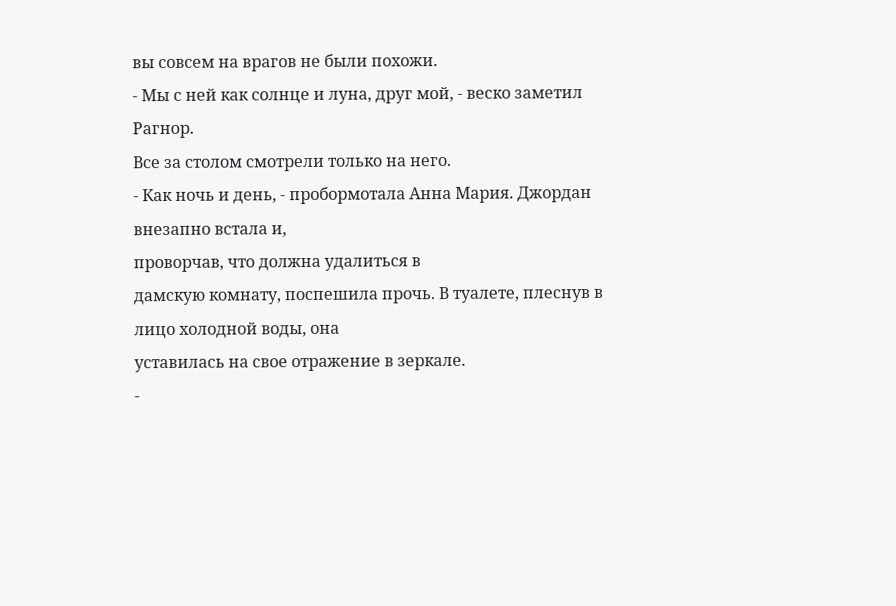вы совсем на врагов не были похожи.
- Мы с ней как солнце и луна, друг мой, - веско заметил Рагнор.
Все за столом смотрели только на него.
- Как ночь и день, - пробормотала Анна Мария. Джордан внезапно встала и,
проворчав, что должна удалиться в
дамскую комнату, поспешила прочь. В туалете, плеснув в лицо холодной воды, она
уставилась на свое отражение в зеркале.
-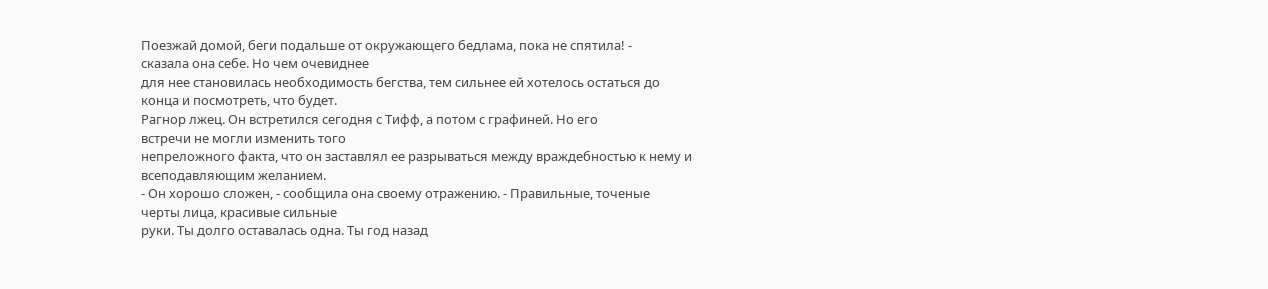Поезжай домой, беги подальше от окружающего бедлама, пока не спятила! -
сказала она себе. Но чем очевиднее
для нее становилась необходимость бегства, тем сильнее ей хотелось остаться до
конца и посмотреть, что будет.
Рагнор лжец. Он встретился сегодня с Тифф, а потом с графиней. Но его
встречи не могли изменить того
непреложного факта, что он заставлял ее разрываться между враждебностью к нему и
всеподавляющим желанием.
- Он хорошо сложен, - сообщила она своему отражению. - Правильные, точеные
черты лица, красивые сильные
руки. Ты долго оставалась одна. Ты год назад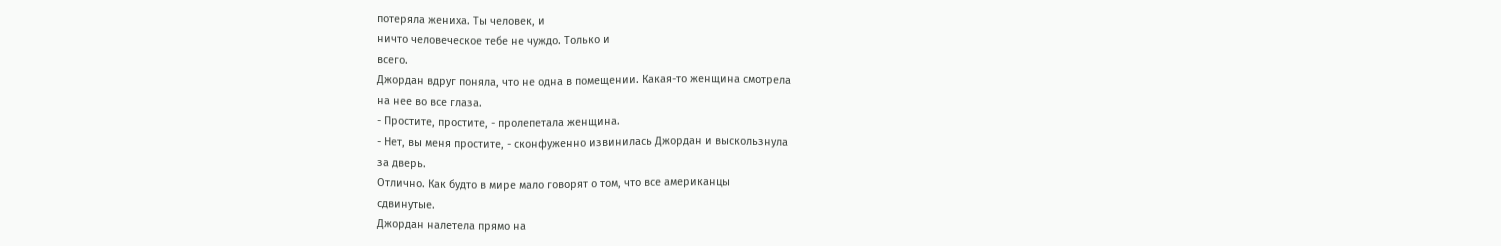потеряла жениха. Ты человек, и
ничто человеческое тебе не чуждо. Только и
всего.
Джордан вдруг поняла, что не одна в помещении. Какая-то женщина смотрела
на нее во все глаза.
- Простите, простите, - пролепетала женщина.
- Нет, вы меня простите, - сконфуженно извинилась Джордан и выскользнула
за дверь.
Отлично. Как будто в мире мало говорят о том, что все американцы
сдвинутые.
Джордан налетела прямо на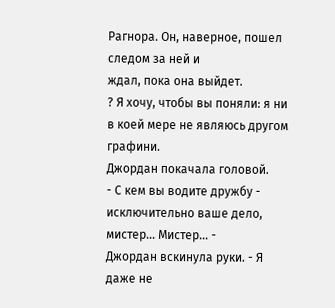Рагнора. Он, наверное, пошел следом за ней и
ждал, пока она выйдет.
? Я хочу, чтобы вы поняли: я ни в коей мере не являюсь другом графини.
Джордан покачала головой.
- С кем вы водите дружбу - исключительно ваше дело, мистер... Мистер... -
Джордан вскинула руки. - Я даже не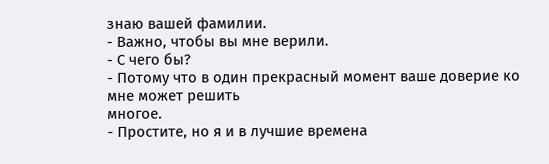знаю вашей фамилии.
- Важно, чтобы вы мне верили.
- С чего бы?
- Потому что в один прекрасный момент ваше доверие ко мне может решить
многое.
- Простите, но я и в лучшие времена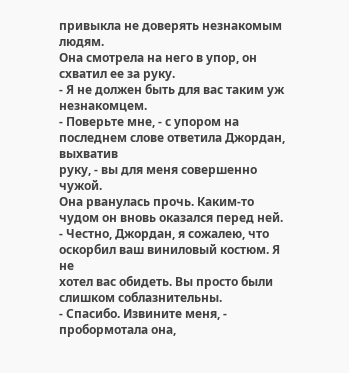привыкла не доверять незнакомым людям.
Она смотрела на него в упор, он схватил ее за руку.
- Я не должен быть для вас таким уж незнакомцем.
- Поверьте мне, - с упором на последнем слове ответила Джордан, выхватив
руку, - вы для меня совершенно
чужой.
Она рванулась прочь. Каким-то чудом он вновь оказался перед ней.
- Честно, Джордан, я сожалею, что оскорбил ваш виниловый костюм. Я не
хотел вас обидеть. Вы просто были
слишком соблазнительны.
- Спасибо. Извините меня, - пробормотала она,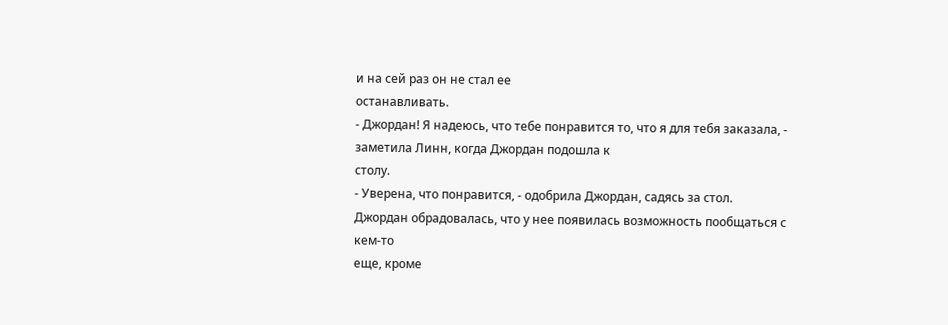и на сей раз он не стал ее
останавливать.
- Джордан! Я надеюсь, что тебе понравится то, что я для тебя заказала, -
заметила Линн, когда Джордан подошла к
столу.
- Уверена, что понравится, - одобрила Джордан, садясь за стол.
Джордан обрадовалась, что у нее появилась возможность пообщаться с кем-то
еще, кроме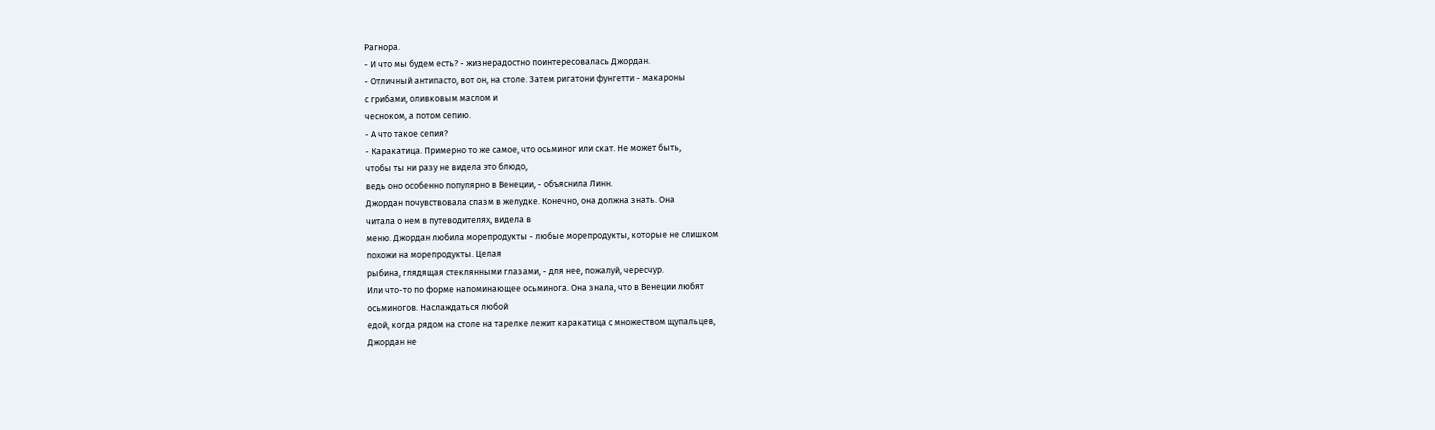Рагнора.
- И что мы будем есть? - жизнерадостно поинтересовалась Джордан.
- Отличный антипасто, вот он, на столе. Затем ригатони фунгетти - макароны
с грибами, оливковым маслом и
чесноком, а потом сепию.
- А что такое сепия?
- Каракатица. Примерно то же самое, что осьминог или скат. Не может быть,
чтобы ты ни разу не видела это блюдо,
ведь оно особенно популярно в Венеции, - объяснила Линн.
Джордан почувствовала спазм в желудке. Конечно, она должна знать. Она
читала о нем в путеводителях, видела в
меню. Джордан любила морепродукты - любые морепродукты, которые не слишком
похожи на морепродукты. Целая
рыбина, глядящая стеклянными глазами, - для нее, пожалуй, чересчур.
Или что-то по форме напоминающее осьминога. Она знала, что в Венеции любят
осьминогов. Наслаждаться любой
едой, когда рядом на столе на тарелке лежит каракатица с множеством щупальцев,
Джордан не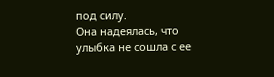под силу.
Она надеялась, что улыбка не сошла с ее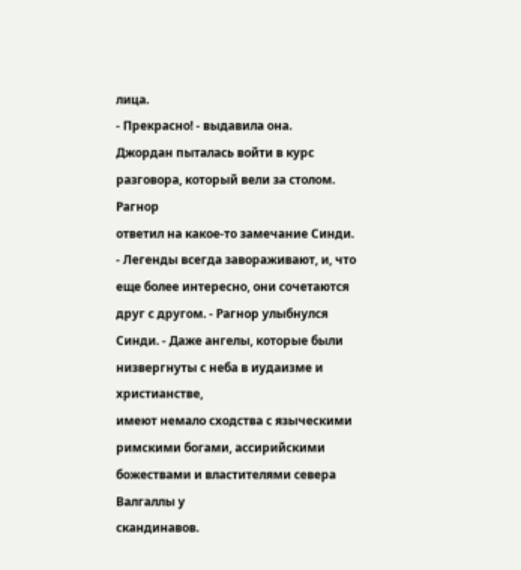лица.
- Прекрасно! - выдавила она.
Джордан пыталась войти в курс разговора, который вели за столом. Рагнор
ответил на какое-то замечание Синди.
- Легенды всегда завораживают, и, что еще более интересно, они сочетаются
друг с другом. - Рагнор улыбнулся
Синди. - Даже ангелы, которые были низвергнуты с неба в иудаизме и христианстве,
имеют немало сходства с языческими
римскими богами, ассирийскими божествами и властителями севера Валгаллы у
скандинавов.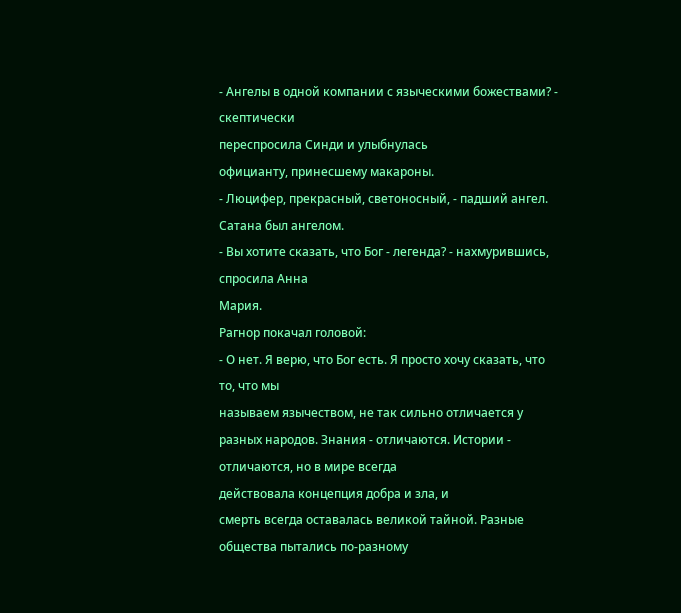- Ангелы в одной компании с языческими божествами? - скептически
переспросила Синди и улыбнулась
официанту, принесшему макароны.
- Люцифер, прекрасный, светоносный, - падший ангел. Сатана был ангелом.
- Вы хотите сказать, что Бог - легенда? - нахмурившись, спросила Анна
Мария.
Рагнор покачал головой:
- О нет. Я верю, что Бог есть. Я просто хочу сказать, что то, что мы
называем язычеством, не так сильно отличается у
разных народов. Знания - отличаются. Истории - отличаются, но в мире всегда
действовала концепция добра и зла, и
смерть всегда оставалась великой тайной. Разные общества пытались по-разному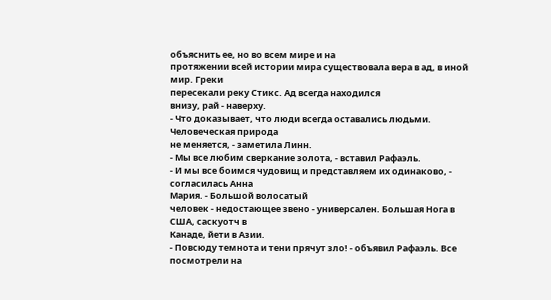объяснить ее, но во всем мире и на
протяжении всей истории мира существовала вера в ад, в иной мир. Греки
пересекали реку Стикс. Ад всегда находился
внизу, рай - наверху.
- Что доказывает, что люди всегда оставались людьми. Человеческая природа
не меняется, - заметила Линн.
- Мы все любим сверкание золота, - вставил Рафаэль.
- И мы все боимся чудовищ и представляем их одинаково, - согласилась Анна
Мария. - Большой волосатый
человек - недостающее звено - универсален. Большая Нога в США, саскуотч в
Канаде, йети в Азии.
- Повсюду темнота и тени прячут зло! - объявил Рафаэль. Все посмотрели на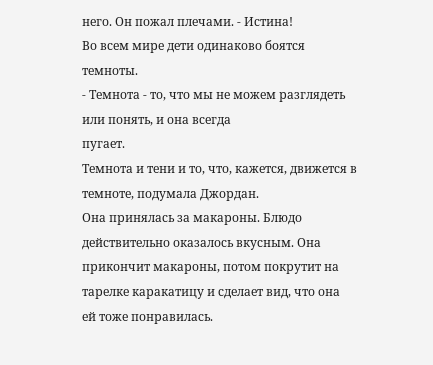него. Он пожал плечами. - Истина!
Во всем мире дети одинаково боятся темноты.
- Темнота - то, что мы не можем разглядеть или понять, и она всегда
пугает.
Темнота и тени и то, что, кажется, движется в темноте, подумала Джордан.
Она принялась за макароны. Блюдо
действительно оказалось вкусным. Она прикончит макароны, потом покрутит на
тарелке каракатицу и сделает вид, что она
ей тоже понравилась.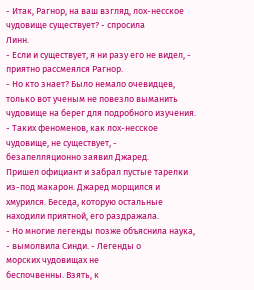- Итак, Рагнор, на ваш взгляд, лох-несское чудовище существует? - спросила
Линн.
- Если и существует, я ни разу его не видел, - приятно рассмеялся Рагнор.
- Но кто знает? Было немало очевидцев,
только вот ученым не повезло выманить чудовище на берег для подробного изучения.
- Таких феноменов, как лох-несское чудовище, не существует, -
безапелляционно заявил Джаред.
Пришел официант и забрал пустые тарелки из-под макарон. Джаред морщился и
хмурился. Беседа, которую остальные
находили приятной, его раздражала.
- Но многие легенды позже объяснила наука, - вымолвила Синди. - Легенды о
морских чудовищах не
беспочвенны. Взять, к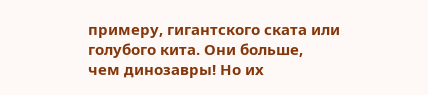примеру, гигантского ската или голубого кита. Они больше,
чем динозавры! Но их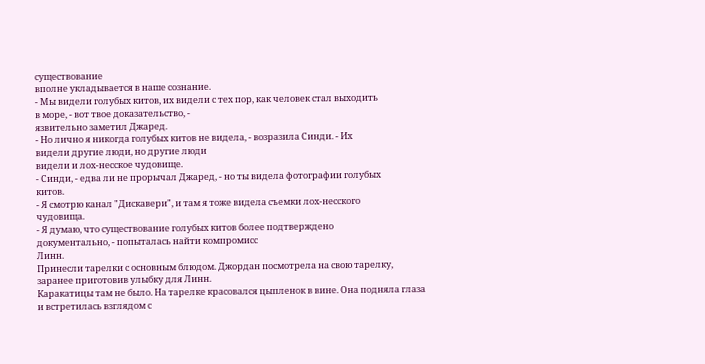существование
вполне укладывается в наше сознание.
- Мы видели голубых китов, их видели с тех пор, как человек стал выходить
в море, - вот твое доказательство, -
язвительно заметил Джаред.
- Но лично я никогда голубых китов не видела, - возразила Синди. - Их
видели другие люди, но другие люди
видели и лох-несское чудовище.
- Синди, - едва ли не прорычал Джаред, - но ты видела фотографии голубых
китов.
- Я смотрю канал "Дискавери", и там я тоже видела съемки лох-несского
чудовища.
- Я думаю, что существование голубых китов более подтверждено
документально, - попыталась найти компромисс
Линн.
Принесли тарелки с основным блюдом. Джордан посмотрела на свою тарелку,
заранее приготовив улыбку для Линн.
Каракатицы там не было. На тарелке красовался цыпленок в вине. Она подняла глаза
и встретилась взглядом с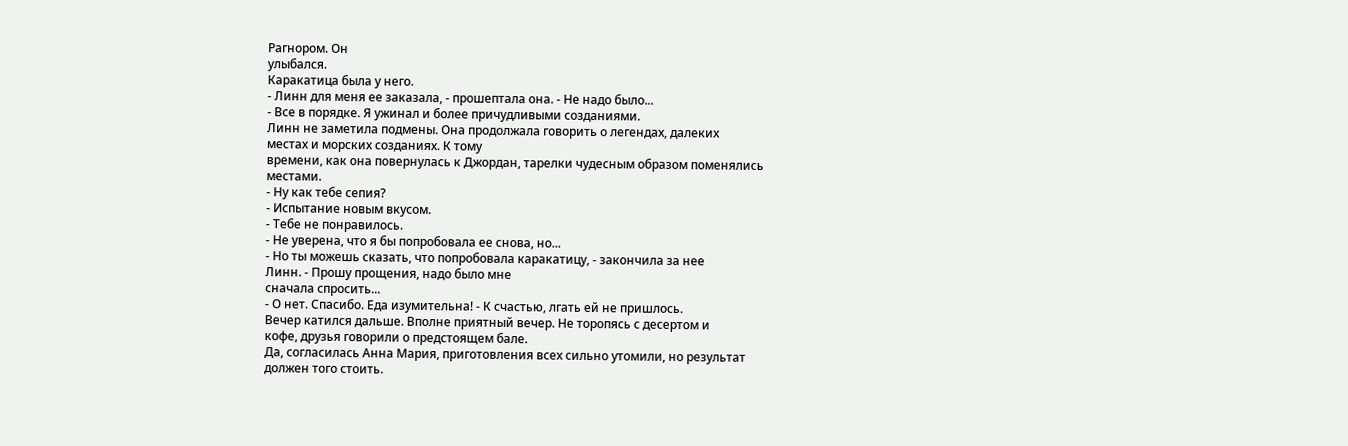Рагнором. Он
улыбался.
Каракатица была у него.
- Линн для меня ее заказала, - прошептала она. - Не надо было...
- Все в порядке. Я ужинал и более причудливыми созданиями.
Линн не заметила подмены. Она продолжала говорить о легендах, далеких
местах и морских созданиях. К тому
времени, как она повернулась к Джордан, тарелки чудесным образом поменялись
местами.
- Ну как тебе сепия?
- Испытание новым вкусом.
- Тебе не понравилось.
- Не уверена, что я бы попробовала ее снова, но...
- Но ты можешь сказать, что попробовала каракатицу, - закончила за нее
Линн. - Прошу прощения, надо было мне
сначала спросить...
- О нет. Спасибо. Еда изумительна! - К счастью, лгать ей не пришлось.
Вечер катился дальше. Вполне приятный вечер. Не торопясь с десертом и
кофе, друзья говорили о предстоящем бале.
Да, согласилась Анна Мария, приготовления всех сильно утомили, но результат
должен того стоить.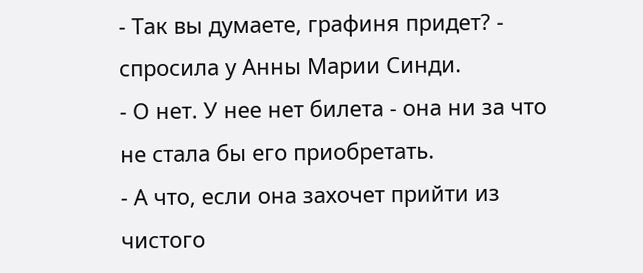- Так вы думаете, графиня придет? - спросила у Анны Марии Синди.
- О нет. У нее нет билета - она ни за что не стала бы его приобретать.
- А что, если она захочет прийти из чистого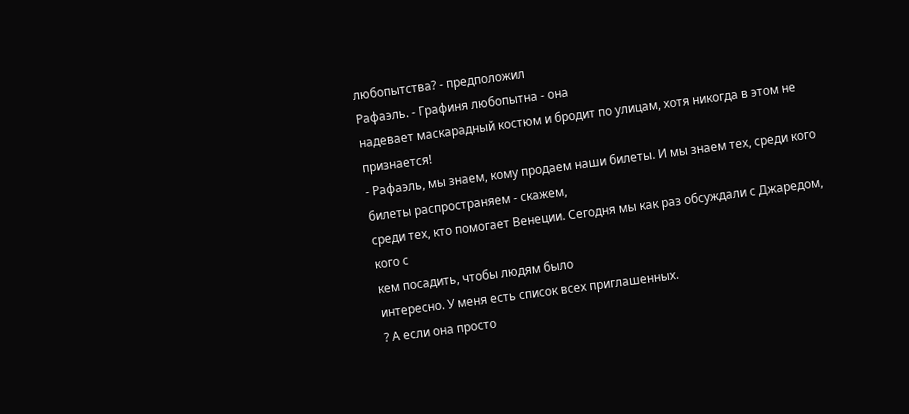любопытства? - предположил
Рафаэль. - Графиня любопытна - она
надевает маскарадный костюм и бродит по улицам, хотя никогда в этом не
признается!
- Рафаэль, мы знаем, кому продаем наши билеты. И мы знаем тех, среди кого
билеты распространяем - скажем,
среди тех, кто помогает Венеции. Сегодня мы как раз обсуждали с Джаредом, кого с
кем посадить, чтобы людям было
интересно. У меня есть список всех приглашенных.
? А если она просто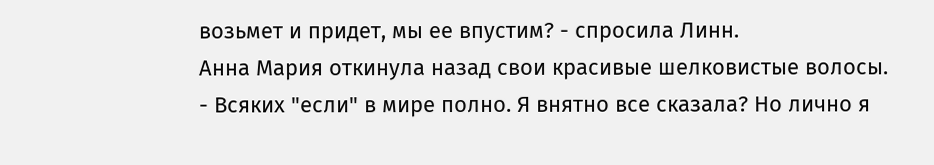возьмет и придет, мы ее впустим? - спросила Линн.
Анна Мария откинула назад свои красивые шелковистые волосы.
- Всяких "если" в мире полно. Я внятно все сказала? Но лично я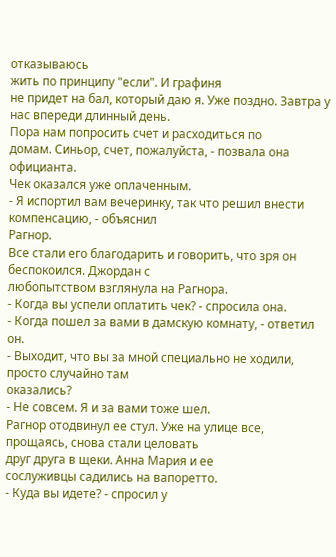отказываюсь
жить по принципу "если". И графиня
не придет на бал, который даю я. Уже поздно. Завтра у нас впереди длинный день.
Пора нам попросить счет и расходиться по
домам. Синьор, счет, пожалуйста, - позвала она официанта.
Чек оказался уже оплаченным.
- Я испортил вам вечеринку, так что решил внести компенсацию, - объяснил
Рагнор.
Все стали его благодарить и говорить, что зря он беспокоился. Джордан с
любопытством взглянула на Рагнора.
- Когда вы успели оплатить чек? - спросила она.
- Когда пошел за вами в дамскую комнату, - ответил он.
- Выходит, что вы за мной специально не ходили, просто случайно там
оказались?
- Не совсем. Я и за вами тоже шел.
Рагнор отодвинул ее стул. Уже на улице все, прощаясь, снова стали целовать
друг друга в щеки. Анна Мария и ее
сослуживцы садились на вапоретто.
- Куда вы идете? - спросил у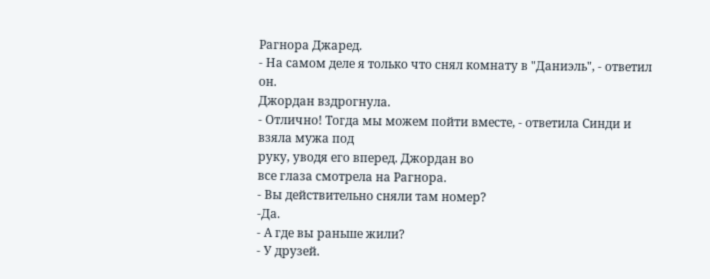Рагнора Джаред.
- На самом деле я только что снял комнату в "Даниэль", - ответил он.
Джордан вздрогнула.
- Отлично! Тогда мы можем пойти вместе, - ответила Синди и взяла мужа под
руку, уводя его вперед. Джордан во
все глаза смотрела на Рагнора.
- Вы действительно сняли там номер?
-Да.
- А где вы раньше жили?
- У друзей.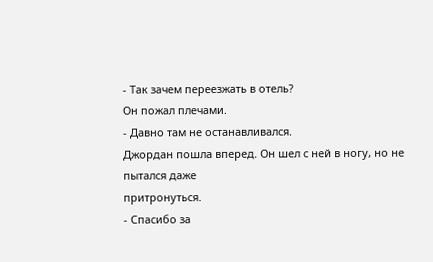- Так зачем переезжать в отель?
Он пожал плечами.
- Давно там не останавливался.
Джордан пошла вперед. Он шел с ней в ногу, но не пытался даже
притронуться.
- Спасибо за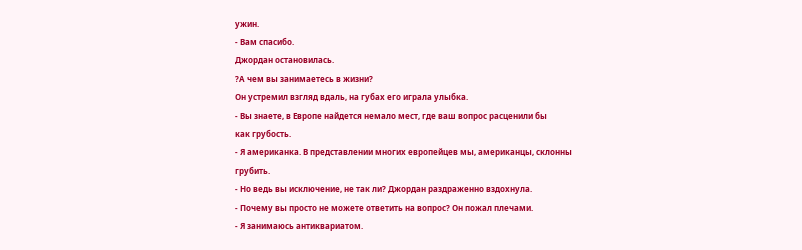ужин.
- Вам спасибо.
Джордан остановилась.
?А чем вы занимаетесь в жизни?
Он устремил взгляд вдаль, на губах его играла улыбка.
- Вы знаете, в Европе найдется немало мест, где ваш вопрос расценили бы
как грубость.
- Я американка. В представлении многих европейцев мы, американцы, склонны
грубить.
- Но ведь вы исключение, не так ли? Джордан раздраженно вздохнула.
- Почему вы просто не можете ответить на вопрос? Он пожал плечами.
- Я занимаюсь антиквариатом.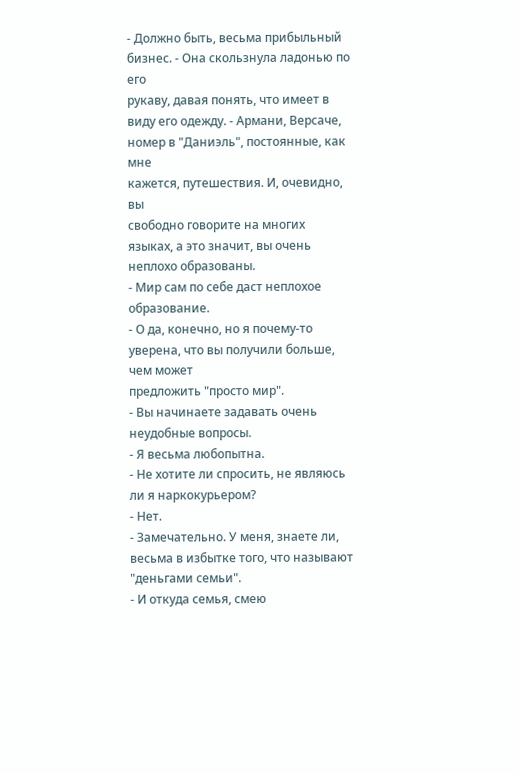- Должно быть, весьма прибыльный бизнес. - Она скользнула ладонью по его
рукаву, давая понять, что имеет в
виду его одежду. - Армани, Версаче, номер в "Даниэль", постоянные, как мне
кажется, путешествия. И, очевидно, вы
свободно говорите на многих языках, а это значит, вы очень неплохо образованы.
- Мир сам по себе даст неплохое образование.
- О да, конечно, но я почему-то уверена, что вы получили больше, чем может
предложить "просто мир".
- Вы начинаете задавать очень неудобные вопросы.
- Я весьма любопытна.
- Не хотите ли спросить, не являюсь ли я наркокурьером?
- Нет.
- Замечательно. У меня, знаете ли, весьма в избытке того, что называют
"деньгами семьи".
- И откуда семья, смею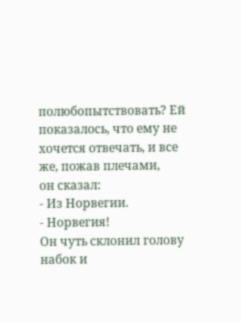полюбопытствовать? Ей показалось, что ему не
хочется отвечать, и все же, пожав плечами,
он сказал:
- Из Норвегии.
- Норвегия!
Он чуть склонил голову набок и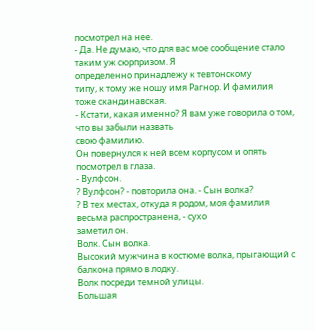посмотрел на нее.
- Да. Не думаю, что для вас мое сообщение стало таким уж сюрпризом. Я
определенно принадлежу к тевтонскому
типу, к тому же ношу имя Рагнор. И фамилия тоже скандинавская.
- Кстати, какая именно? Я вам уже говорила о том, что вы забыли назвать
свою фамилию.
Он повернулся к ней всем корпусом и опять посмотрел в глаза.
- Вулфсон.
? Вулфсон? - повторила она. - Сын волка?
? В тех местах, откуда я родом, моя фамилия весьма распространена, - сухо
заметил он.
Волк. Сын волка.
Высокий мужчина в костюме волка, прыгающий с балкона прямо в лодку.
Волк посреди темной улицы.
Большая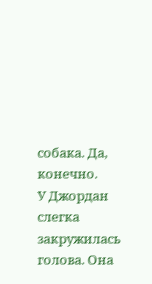собака. Да, конечно.
У Джордан слегка закружилась голова. Она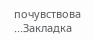почувствова
...Закладка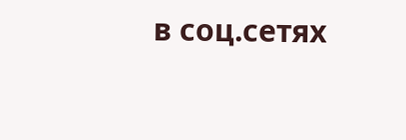в соц.сетях